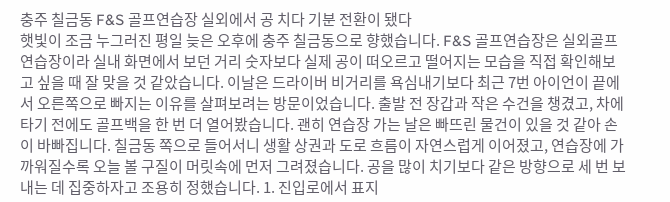충주 칠금동 F&S 골프연습장 실외에서 공 치다 기분 전환이 됐다
햇빛이 조금 누그러진 평일 늦은 오후에 충주 칠금동으로 향했습니다. F&S 골프연습장은 실외골프연습장이라 실내 화면에서 보던 거리 숫자보다 실제 공이 떠오르고 떨어지는 모습을 직접 확인해보고 싶을 때 잘 맞을 것 같았습니다. 이날은 드라이버 비거리를 욕심내기보다 최근 7번 아이언이 끝에서 오른쪽으로 빠지는 이유를 살펴보려는 방문이었습니다. 출발 전 장갑과 작은 수건을 챙겼고, 차에 타기 전에도 골프백을 한 번 더 열어봤습니다. 괜히 연습장 가는 날은 빠뜨린 물건이 있을 것 같아 손이 바빠집니다. 칠금동 쪽으로 들어서니 생활 상권과 도로 흐름이 자연스럽게 이어졌고, 연습장에 가까워질수록 오늘 볼 구질이 머릿속에 먼저 그려졌습니다. 공을 많이 치기보다 같은 방향으로 세 번 보내는 데 집중하자고 조용히 정했습니다. 1. 진입로에서 표지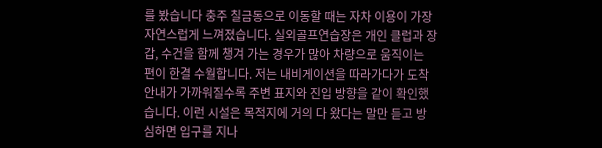를 봤습니다 충주 칠금동으로 이동할 때는 자차 이용이 가장 자연스럽게 느껴졌습니다. 실외골프연습장은 개인 클럽과 장갑, 수건을 함께 챙겨 가는 경우가 많아 차량으로 움직이는 편이 한결 수월합니다. 저는 내비게이션을 따라가다가 도착 안내가 가까워질수록 주변 표지와 진입 방향을 같이 확인했습니다. 이런 시설은 목적지에 거의 다 왔다는 말만 듣고 방심하면 입구를 지나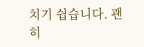치기 쉽습니다. 괜히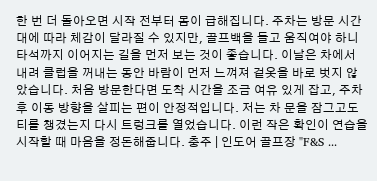한 번 더 돌아오면 시작 전부터 몸이 급해집니다. 주차는 방문 시간대에 따라 체감이 달라질 수 있지만, 골프백을 들고 움직여야 하니 타석까지 이어지는 길을 먼저 보는 것이 좋습니다. 이날은 차에서 내려 클럽을 꺼내는 동안 바람이 먼저 느껴져 겉옷을 바로 벗지 않았습니다. 처음 방문한다면 도착 시간을 조금 여유 있게 잡고, 주차 후 이동 방향을 살피는 편이 안정적입니다. 저는 차 문을 잠그고도 티를 챙겼는지 다시 트렁크를 열었습니다. 이런 작은 확인이 연습을 시작할 때 마음을 정돈해줍니다. 충주 | 인도어 골프장 "F&S ...